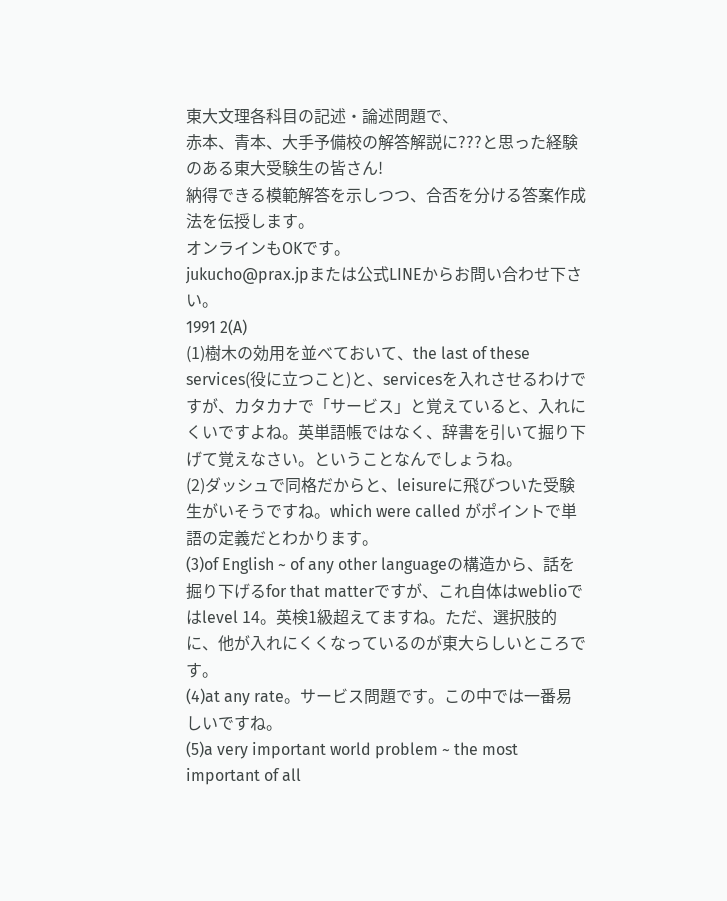東大文理各科目の記述・論述問題で、
赤本、青本、大手予備校の解答解説に???と思った経験のある東大受験生の皆さん!
納得できる模範解答を示しつつ、合否を分ける答案作成法を伝授します。
オンラインもOKです。
jukucho@prax.jpまたは公式LINEからお問い合わせ下さい。
1991 2(A)
(1)樹木の効用を並べておいて、the last of these services(役に立つこと)と、servicesを入れさせるわけですが、カタカナで「サービス」と覚えていると、入れにくいですよね。英単語帳ではなく、辞書を引いて掘り下げて覚えなさい。ということなんでしょうね。
(2)ダッシュで同格だからと、leisureに飛びついた受験生がいそうですね。which were called がポイントで単語の定義だとわかります。
(3)of English ~ of any other languageの構造から、話を掘り下げるfor that matterですが、これ自体はweblioではlevel 14。英検1級超えてますね。ただ、選択肢的に、他が入れにくくなっているのが東大らしいところです。
(4)at any rate。サービス問題です。この中では一番易しいですね。
(5)a very important world problem ~ the most important of all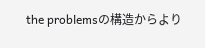the problemsの構造からより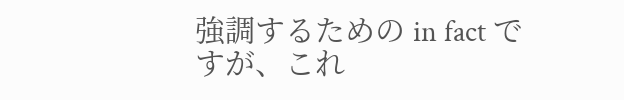強調するための in fact ですが、これ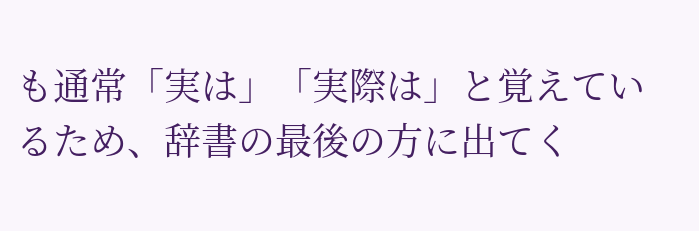も通常「実は」「実際は」と覚えているため、辞書の最後の方に出てく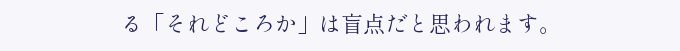る「それどころか」は盲点だと思われます。